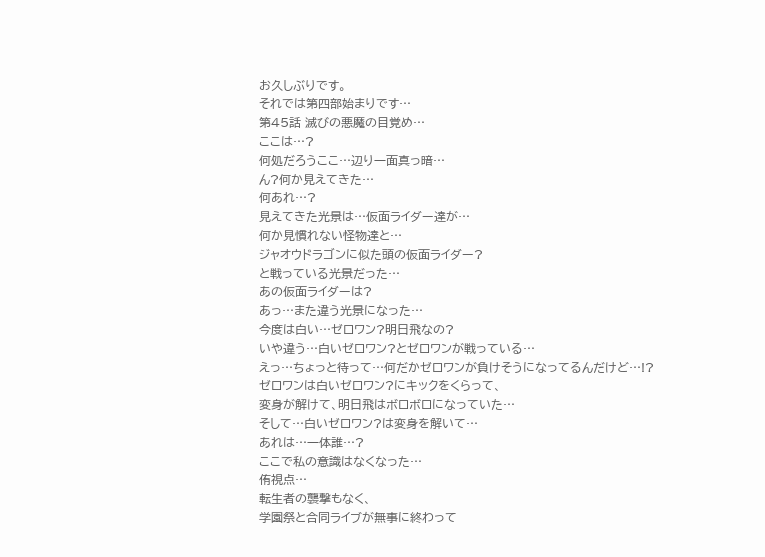お久しぶりです。
それでは第四部始まりです…
第45話 滅びの悪魔の目覚め…
ここは…?
何処だろうここ…辺り一面真っ暗…
ん?何か見えてきた…
何あれ…?
見えてきた光景は…仮面ライダー達が…
何か見慣れない怪物達と…
ジャオウドラゴンに似た頭の仮面ライダー?
と戦っている光景だった…
あの仮面ライダーは?
あっ…また違う光景になった…
今度は白い…ゼロワン?明日飛なの?
いや違う…白いゼロワン?とゼロワンが戦っている…
えっ…ちょっと待って…何だかゼロワンが負けそうになってるんだけど…!?
ゼロワンは白いゼロワン?にキックをくらって、
変身が解けて、明日飛はボロボロになっていた…
そして…白いゼロワン?は変身を解いて…
あれは…一体誰…?
ここで私の意識はなくなった…
侑視点…
転生者の襲撃もなく、
学園祭と合同ライブが無事に終わって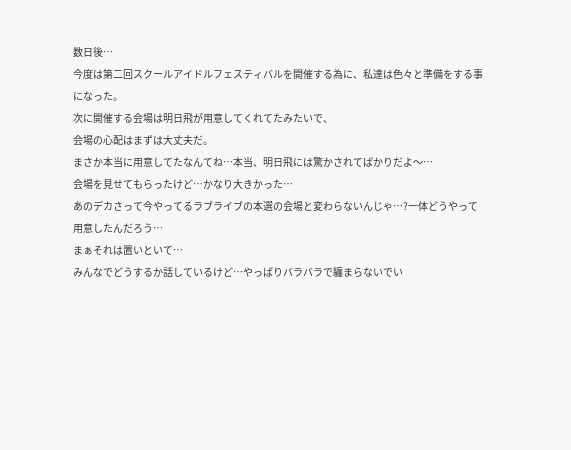数日後…
今度は第二回スクールアイドルフェスティバルを開催する為に、私達は色々と準備をする事になった。
次に開催する会場は明日飛が用意してくれてたみたいで、
会場の心配はまずは大丈夫だ。
まさか本当に用意してたなんてね…本当、明日飛には驚かされてばかりだよ〜…
会場を見せてもらったけど…かなり大きかった…
あのデカさって今やってるラブライブの本選の会場と変わらないんじゃ…?一体どうやって用意したんだろう…
まぁそれは置いといて…
みんなでどうするか話しているけど…やっぱりバラバラで纏まらないでい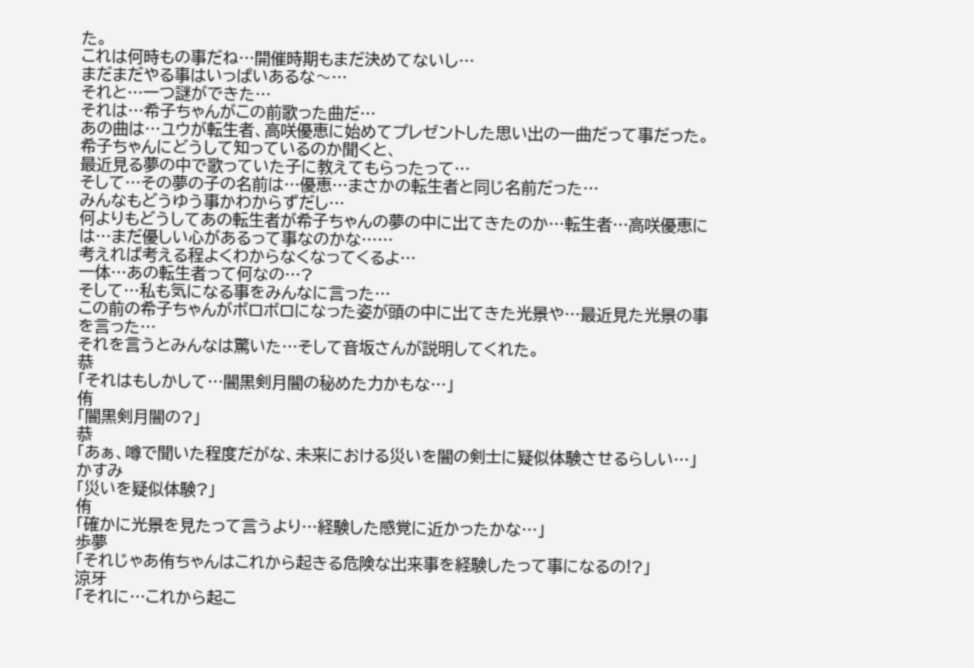た。
これは何時もの事だね…開催時期もまだ決めてないし…
まだまだやる事はいっぱいあるな〜…
それと…一つ謎ができた…
それは…希子ちゃんがこの前歌った曲だ…
あの曲は…ユウが転生者、高咲優恵に始めてプレゼントした思い出の一曲だって事だった。
希子ちゃんにどうして知っているのか聞くと、
最近見る夢の中で歌っていた子に教えてもらったって…
そして…その夢の子の名前は…優恵…まさかの転生者と同じ名前だった…
みんなもどうゆう事かわからずだし…
何よりもどうしてあの転生者が希子ちゃんの夢の中に出てきたのか…転生者…高咲優恵には…まだ優しい心があるって事なのかな……
考えれば考える程よくわからなくなってくるよ…
一体…あの転生者って何なの…?
そして…私も気になる事をみんなに言った…
この前の希子ちゃんがボロボロになった姿が頭の中に出てきた光景や…最近見た光景の事を言った…
それを言うとみんなは驚いた…そして音坂さんが説明してくれた。
恭
「それはもしかして…闇黒剣月闇の秘めた力かもな…」
侑
「闇黒剣月闇の?」
恭
「あぁ、噂で聞いた程度だがな、未来における災いを闇の剣士に疑似体験させるらしい…」
かすみ
「災いを疑似体験?」
侑
「確かに光景を見たって言うより…経験した感覚に近かったかな…」
歩夢
「それじゃあ侑ちゃんはこれから起きる危険な出来事を経験したって事になるの!?」
涼牙
「それに…これから起こ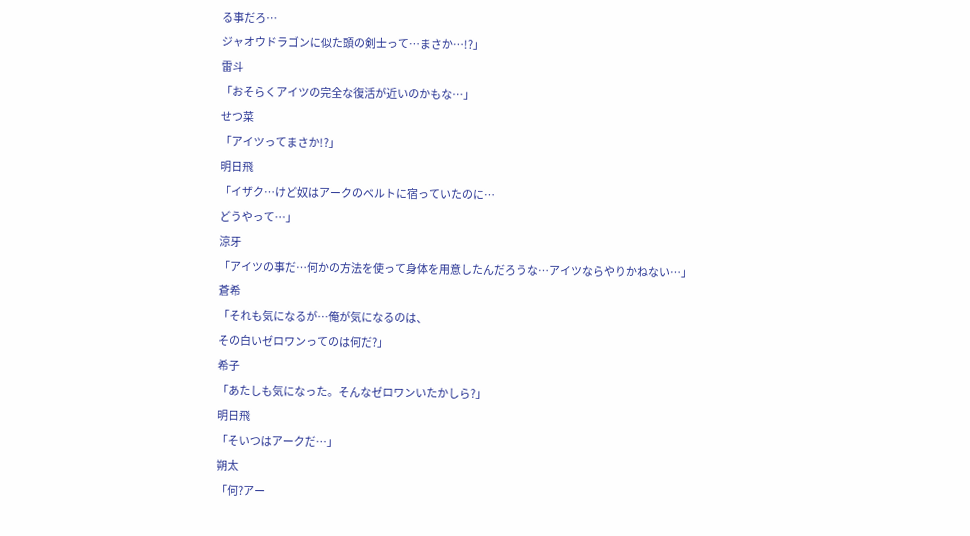る事だろ…
ジャオウドラゴンに似た頭の剣士って…まさか…!?」
雷斗
「おそらくアイツの完全な復活が近いのかもな…」
せつ菜
「アイツってまさか!?」
明日飛
「イザク…けど奴はアークのベルトに宿っていたのに…
どうやって…」
涼牙
「アイツの事だ…何かの方法を使って身体を用意したんだろうな…アイツならやりかねない…」
蒼希
「それも気になるが…俺が気になるのは、
その白いゼロワンってのは何だ?」
希子
「あたしも気になった。そんなゼロワンいたかしら?」
明日飛
「そいつはアークだ…」
朔太
「何?アー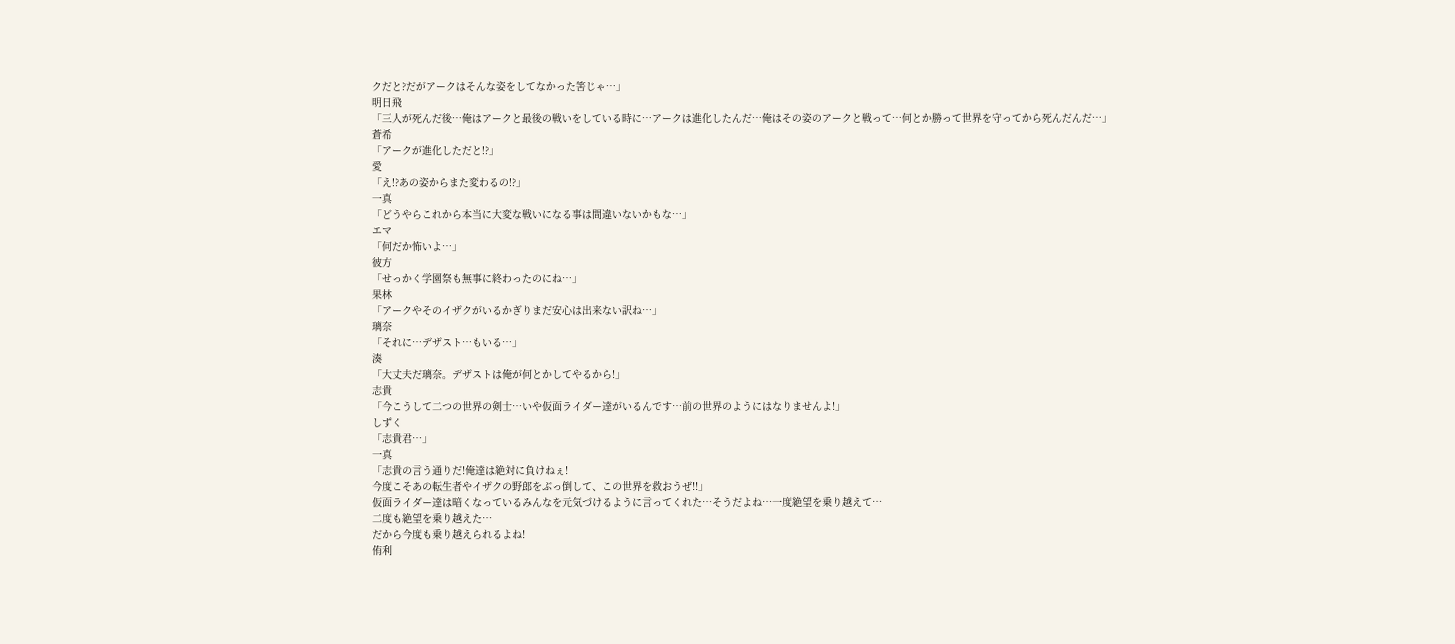クだと?だがアークはそんな姿をしてなかった筈じゃ…」
明日飛
「三人が死んだ後…俺はアークと最後の戦いをしている時に…アークは進化したんだ…俺はその姿のアークと戦って…何とか勝って世界を守ってから死んだんだ…」
蒼希
「アークが進化しただと!?」
愛
「え!?あの姿からまた変わるの!?」
一真
「どうやらこれから本当に大変な戦いになる事は間違いないかもな…」
エマ
「何だか怖いよ…」
彼方
「せっかく学園祭も無事に終わったのにね…」
果林
「アークやそのイザクがいるかぎりまだ安心は出来ない訳ね…」
璃奈
「それに…デザスト…もいる…」
湊
「大丈夫だ璃奈。デザストは俺が何とかしてやるから!」
志貴
「今こうして二つの世界の剣士…いや仮面ライダー達がいるんです…前の世界のようにはなりませんよ!」
しずく
「志貴君…」
一真
「志貴の言う通りだ!俺達は絶対に負けねぇ!
今度こそあの転生者やイザクの野郎をぶっ倒して、この世界を救おうぜ!!」
仮面ライダー達は暗くなっているみんなを元気づけるように言ってくれた…そうだよね…一度絶望を乗り越えて…
二度も絶望を乗り越えた…
だから今度も乗り越えられるよね!
侑利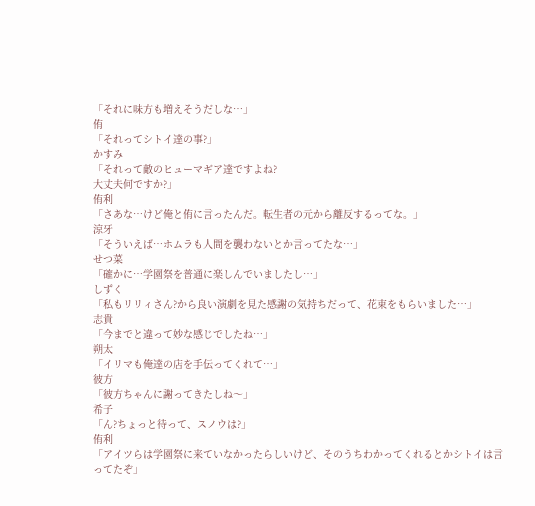「それに味方も増えそうだしな…」
侑
「それってシトイ達の事?」
かすみ
「それって敵のヒューマギア達ですよね?
大丈夫何ですか?」
侑利
「さあな…けど俺と侑に言ったんだ。転生者の元から離反するってな。」
涼牙
「そういえば…ホムラも人間を襲わないとか言ってたな…」
せつ菜
「確かに…学園祭を普通に楽しんでいましたし…」
しずく
「私もリリィさん?から良い演劇を見た感謝の気持ちだって、花束をもらいました…」
志貴
「今までと違って妙な感じでしたね…」
朔太
「イリマも俺達の店を手伝ってくれて…」
彼方
「彼方ちゃんに謝ってきたしね〜」
希子
「ん?ちょっと待って、スノウは?」
侑利
「アイツらは学園祭に来ていなかったらしいけど、そのうちわかってくれるとかシトイは言ってたぞ」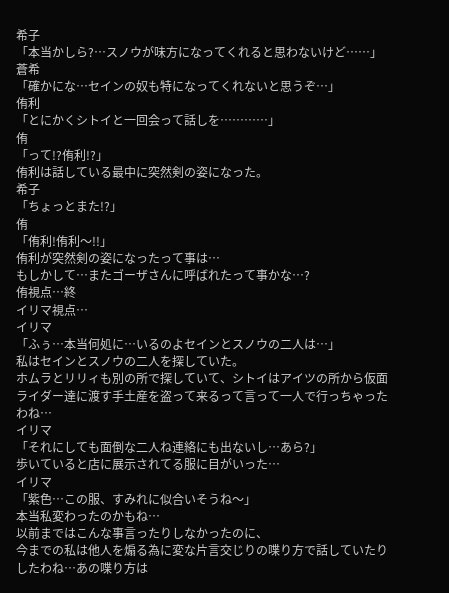希子
「本当かしら?…スノウが味方になってくれると思わないけど……」
蒼希
「確かにな…セインの奴も特になってくれないと思うぞ…」
侑利
「とにかくシトイと一回会って話しを…………」
侑
「って!?侑利!?」
侑利は話している最中に突然剣の姿になった。
希子
「ちょっとまた!?」
侑
「侑利!侑利〜!!」
侑利が突然剣の姿になったって事は…
もしかして…またゴーザさんに呼ばれたって事かな…?
侑視点…終
イリマ視点…
イリマ
「ふぅ…本当何処に…いるのよセインとスノウの二人は…」
私はセインとスノウの二人を探していた。
ホムラとリリィも別の所で探していて、シトイはアイツの所から仮面ライダー達に渡す手土産を盗って来るって言って一人で行っちゃったわね…
イリマ
「それにしても面倒な二人ね連絡にも出ないし…あら?」
歩いていると店に展示されてる服に目がいった…
イリマ
「紫色…この服、すみれに似合いそうね〜」
本当私変わったのかもね…
以前まではこんな事言ったりしなかったのに、
今までの私は他人を煽る為に変な片言交じりの喋り方で話していたりしたわね…あの喋り方は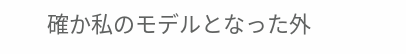確か私のモデルとなった外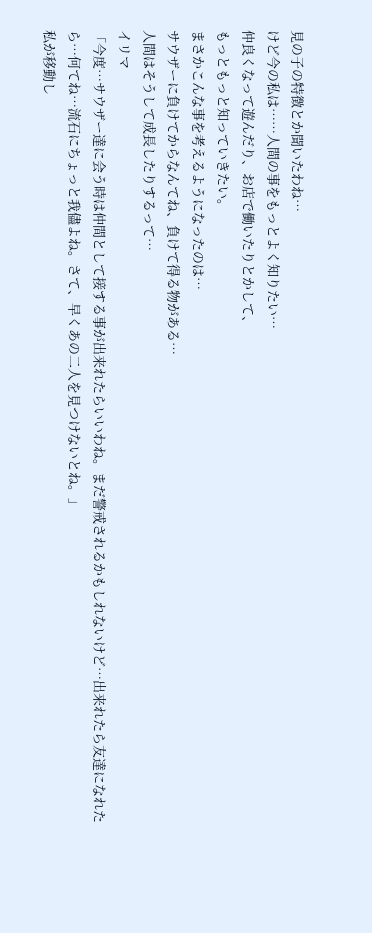見の子の特徴とか聞いたわね…
けど今の私は……人間の事をもっとよく知りたい…
仲良くなって遊んだり、お店で働いたりとかして、
もっともっと知っていきたい。
まさかこんな事を考えるようになったのは…
サウザーに負けてからなんてね、負けて得る物がある…
人間はそうして成長したりするって…
イリマ
「今度…サウザー達に会う時は仲間として接する事が出来れたらいいわね。まだ警戒されるかもしれないけど…出来れたら友達になれたら…何てね…流石にちょっと我儘よね。さて、早くあの二人を見つけないとね。」
私が移動し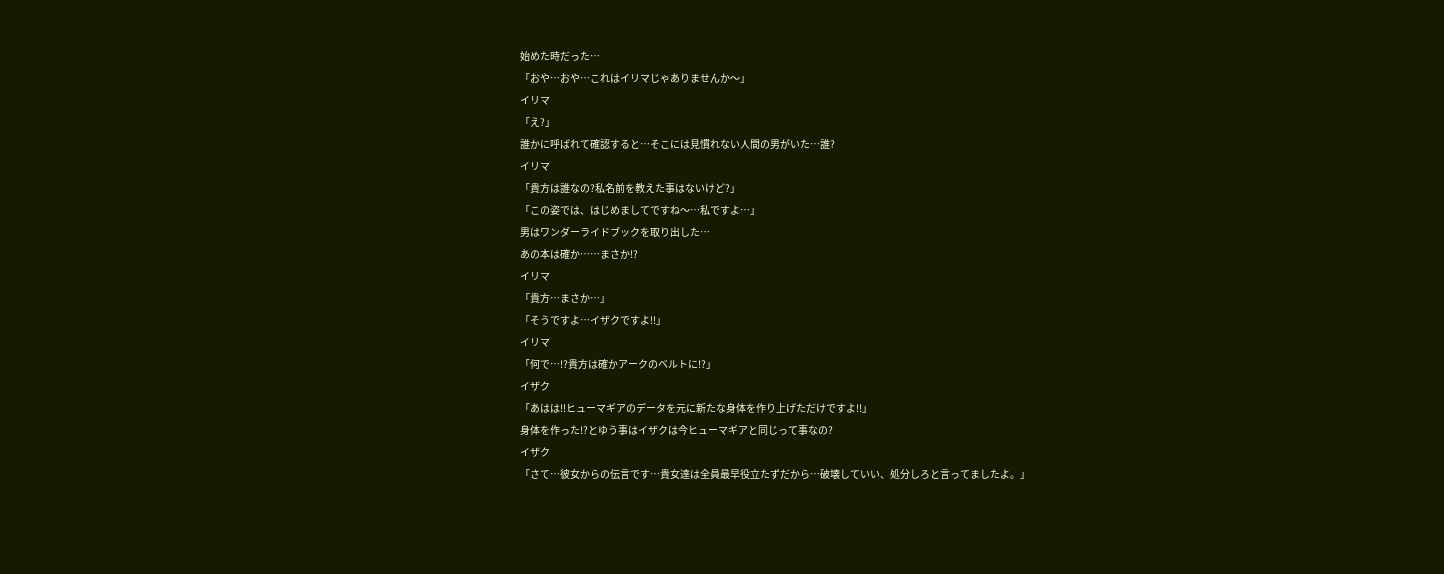始めた時だった…
「おや…おや…これはイリマじゃありませんか〜」
イリマ
「え?」
誰かに呼ばれて確認すると…そこには見慣れない人間の男がいた…誰?
イリマ
「貴方は誰なの?私名前を教えた事はないけど?」
「この姿では、はじめましてですね〜…私ですよ…」
男はワンダーライドブックを取り出した…
あの本は確か……まさか!?
イリマ
「貴方…まさか…」
「そうですよ…イザクですよ!!」
イリマ
「何で…!?貴方は確かアークのベルトに!?」
イザク
「あはは!!ヒューマギアのデータを元に新たな身体を作り上げただけですよ!!」
身体を作った!?とゆう事はイザクは今ヒューマギアと同じって事なの?
イザク
「さて…彼女からの伝言です…貴女達は全員最早役立たずだから…破壊していい、処分しろと言ってましたよ。」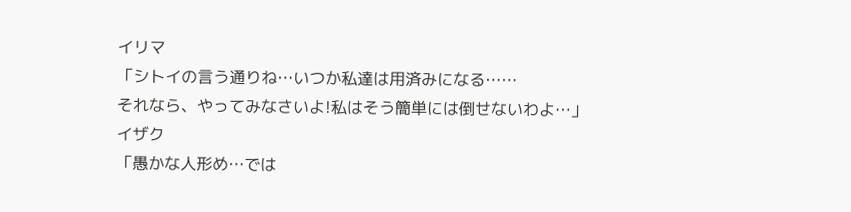イリマ
「シトイの言う通りね…いつか私達は用済みになる……
それなら、やってみなさいよ!私はそう簡単には倒せないわよ…」
イザク
「愚かな人形め…では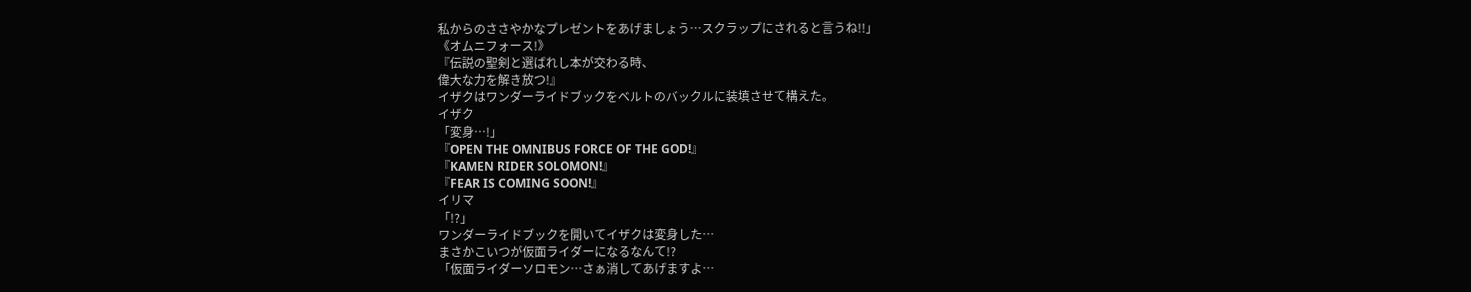私からのささやかなプレゼントをあげましょう…スクラップにされると言うね!!」
《オムニフォース!》
『伝説の聖剣と選ばれし本が交わる時、
偉大な力を解き放つ!』
イザクはワンダーライドブックをベルトのバックルに装填させて構えた。
イザク
「変身…!」
『OPEN THE OMNIBUS FORCE OF THE GOD!』
『KAMEN RIDER SOLOMON!』
『FEAR IS COMING SOON!』
イリマ
「!?」
ワンダーライドブックを開いてイザクは変身した…
まさかこいつが仮面ライダーになるなんて!?
「仮面ライダーソロモン…さぁ消してあげますよ…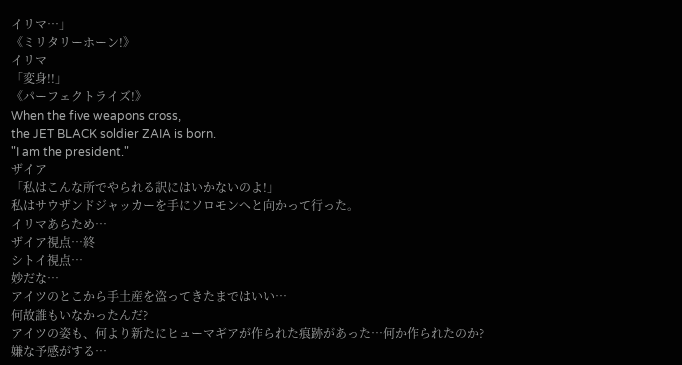イリマ…」
《ミリタリーホーン!》
イリマ
「変身!!」
《パーフェクトライズ!》
When the five weapons cross,
the JET BLACK soldier ZAIA is born.
"I am the president."
ザイア
「私はこんな所でやられる訳にはいかないのよ!」
私はサウザンドジャッカーを手にソロモンへと向かって行った。
イリマあらため…
ザイア視点…終
シトイ視点…
妙だな…
アイツのとこから手土産を盗ってきたまではいい…
何故誰もいなかったんだ?
アイツの姿も、何より新たにヒューマギアが作られた痕跡があった…何か作られたのか?
嫌な予感がする…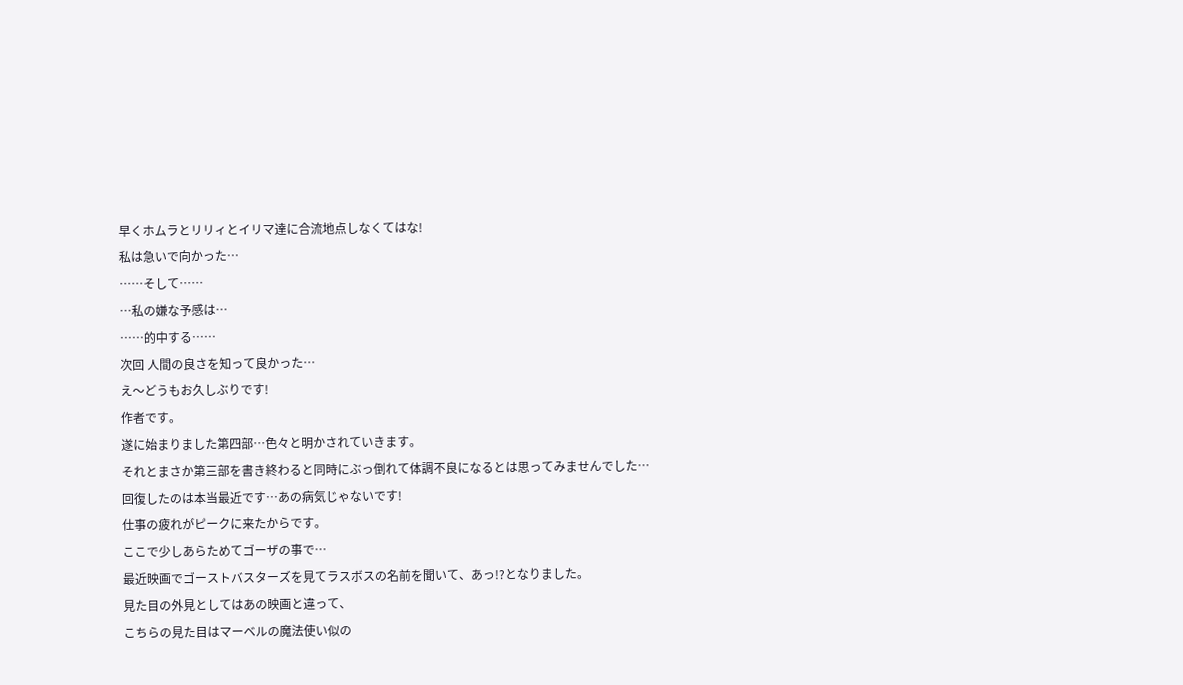早くホムラとリリィとイリマ達に合流地点しなくてはな!
私は急いで向かった…
……そして……
…私の嫌な予感は…
……的中する……
次回 人間の良さを知って良かった…
え〜どうもお久しぶりです!
作者です。
遂に始まりました第四部…色々と明かされていきます。
それとまさか第三部を書き終わると同時にぶっ倒れて体調不良になるとは思ってみませんでした…
回復したのは本当最近です…あの病気じゃないです!
仕事の疲れがピークに来たからです。
ここで少しあらためてゴーザの事で…
最近映画でゴーストバスターズを見てラスボスの名前を聞いて、あっ!?となりました。
見た目の外見としてはあの映画と違って、
こちらの見た目はマーベルの魔法使い似の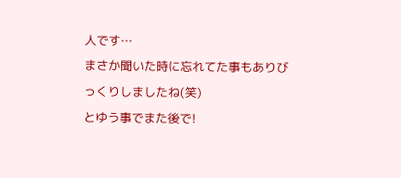人です…
まさか聞いた時に忘れてた事もありびっくりしましたね(笑)
とゆう事でまた後で!